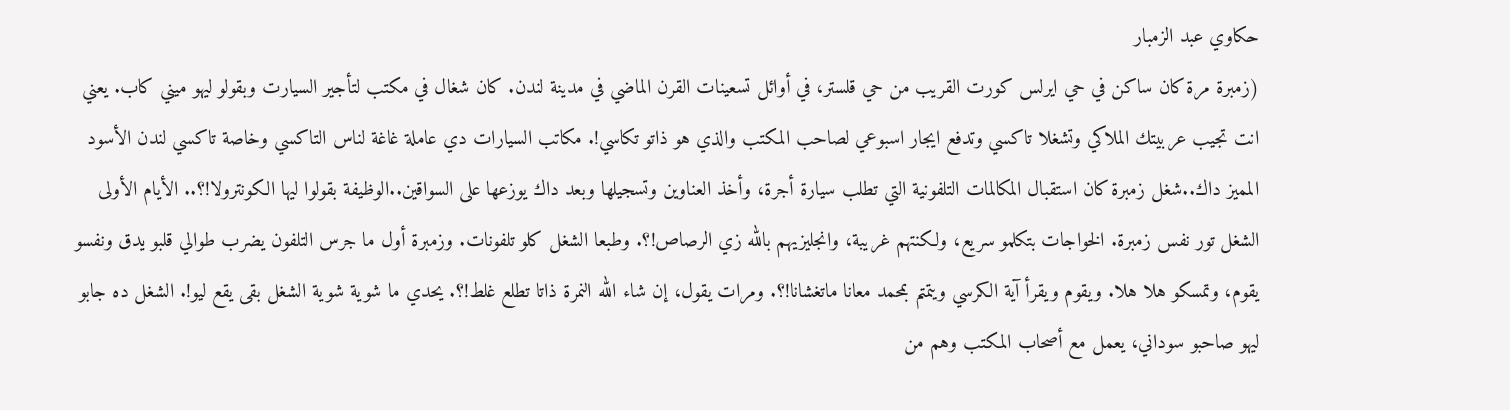حكاوي عبد الزمبار
(زمبرة مرة كان ساكن في حي ايرلس كورت القريب من حي قلستر، في أوائل تسعينات القرن الماضي في مدينة لندن. كان شغال في مكتب لتأجير السيارت وبقولو ليهو ميني كاب. يعني انت تجيب عربيتك الملاكي وتشغلا تاكسي وتدفع ايجار اسبوعي لصاحب المكتب والذي هو ذاتو تكاسي!. مكاتب السيارات دي عاملة غاغة لناس التاكسي وخاصة تاكسي لندن الأسود المميز داك..شغل زمبرة كان استقبال المكالمات التلفونية التي تطلب سيارة أجرة، وأخذ العناوين وتسجيلها وبعد داك يوزعها على السواقين..الوظيفة بقولوا ليها الكونترولا!؟.. الأيام الأولى الشغل تور نفس زمبرة. الخواجات بتكلمو سريع، ولكنتهم غريبة، وانجليزيهم بالله زي الرصاص!؟. وطبعا الشغل كلو تلفونات. وزمبرة أول ما جرس التلفون يضرب طوالي قلبو يدق ونفسو يقوم، وتمسكو هلا هلا. ويقوم ويقرأ آية الكرسي ويتمتم بمحمد معانا ماتغشانا!؟. ومرات يقول، إن شاء الله النمرة ذاتا تطلع غلط!؟. يحدي ما شوية شوية الشغل بقى يقع ليو!. الشغل ده جابو ليهو صاحبو سوداني، يعمل مع أصحاب المكتب وهم من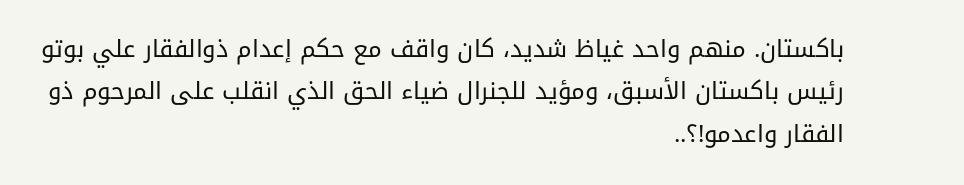باكستان. منهم واحد غياظ شديد، كان واقف مع حكم إعدام ذوالفقار علي بوتو رئيس باكستان الأسبق، ومؤيد للجنرال ضياء الحق الذي انقلب على المرحوم ذو الفقار واعدمو!؟..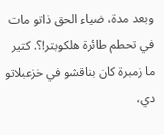وبعد مدة، ضياء الحق ذاتو مات في تحطم طائرة هلكوبتر!؟. كتير ما زمبرة كان بناقشو في خزعبلاتو دي،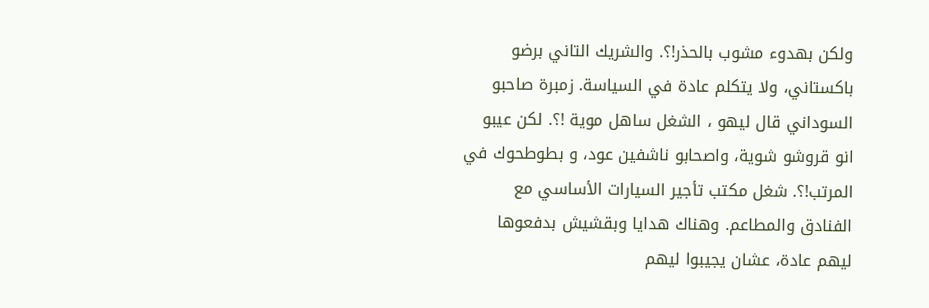ولكن بهدوء مشوب بالحذر!؟. والشريك التاني برضو باكستاني، ولا يتكلم عادة في السياسة. زمبرة صاحبو السوداني قال ليهو ، الشغل ساهل موية !؟. لكن عيبو انو قروشو شوية، واصحابو ناشفين عود، و بطوطحوك في المرتب!؟. شغل مكتب تأجير السيارات الأساسي مع الفنادق والمطاعم. وهناك هدايا وبقشيش بدفعوها ليهم عادة، عشان يجيبوا ليهم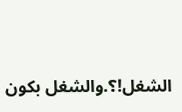الشغل!؟.والشغل بكون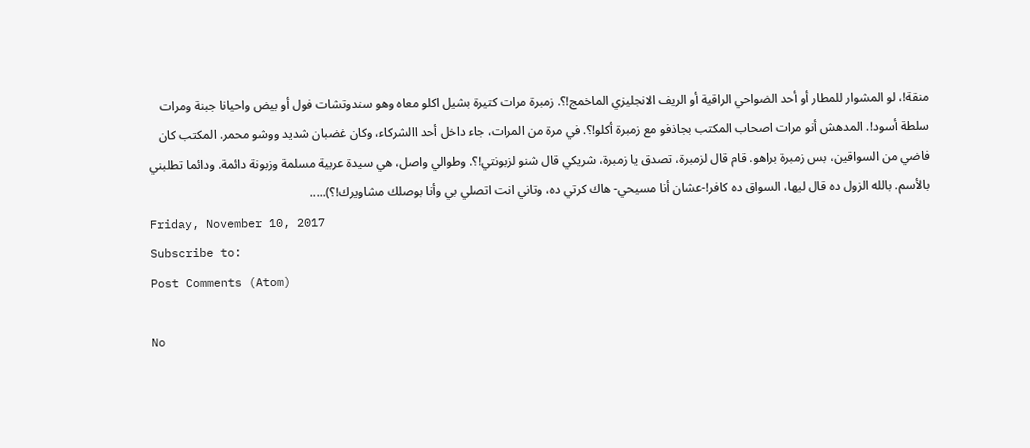منقة!، لو المشوار للمطار أو أحد الضواحي الراقية أو الريف الانجليزي الماخمج!؟. زمبرة مرات كتيرة بشيل اكلو معاه وهو سندوتشات فول أو بيض واحيانا جبنة ومرات سلطة أسود!. المدهش أنو مرات اصحاب المكتب بجاذفو مع زمبرة أكلو!؟. في مرة من المرات، جاء داخل أحد االشركاء، وكان غضبان شديد ووشو محمر. المكتب كان فاضي من السواقين، بس زمبرة براهو. قام قال لزمبرة، تصدق يا زمبرة، شريكي قال شنو لزبونتي!؟. وطوالي واصل، هي سيدة عربية مسلمة وزبونة دائمة. ودائما تطلبني بالأسم. بالله الزول ده قال ليها، السواق ده كافر!-عشان أنا مسيحي- هاك كرتي ده، وتاني انت اتصلي بي وأنا بوصلك مشاويرك!؟).....
Friday, November 10, 2017
Subscribe to:
Post Comments (Atom)

No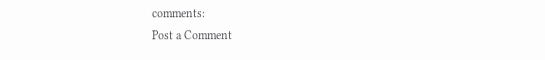comments:
Post a Comment